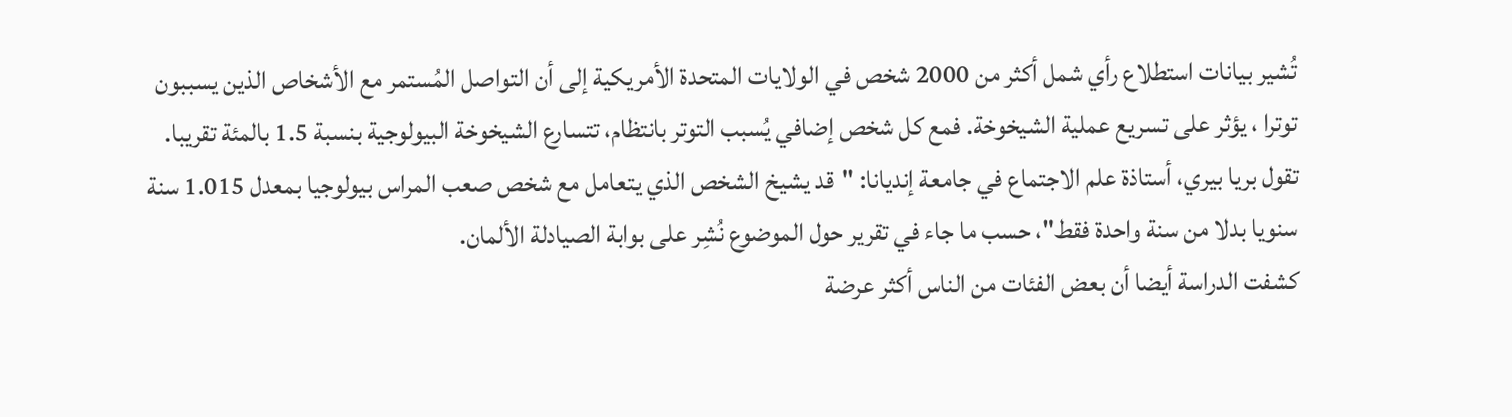تُشير بيانات استطلاع رأي شمل أكثر من 2000 شخص في الولايات المتحدة الأمريكية إلى أن التواصل المُستمر مع الأشخاص الذين يسببون توترا ، يؤثر على تسريع عملية الشيخوخة. فمع كل شخص إضافي يُسبب التوتر بانتظام، تتسارع الشيخوخة البيولوجية بنسبة 1.5 بالمئة تقريبا.
تقول بريا بيري، أستاذة علم الاجتماع في جامعة إنديانا: "قد يشيخ الشخص الذي يتعامل مع شخص صعب المراس بيولوجيا بمعدل 1.015 سنة سنويا بدلا من سنة واحدة فقط"، حسب ما جاء في تقرير حول الموضوع نُشِر على بوابة الصيادلة الألمان.
كشفت الدراسة أيضا أن بعض الفئات من الناس أكثر عرضة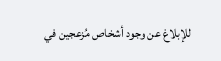للإبلاغ عن وجود أشخاص مُزعجين في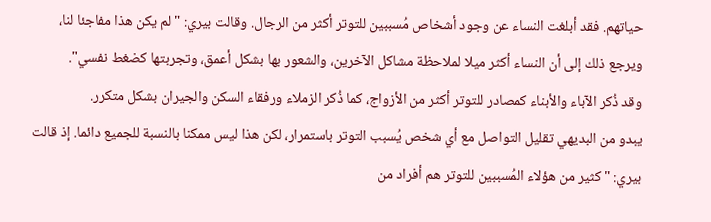حياتهم. فقد أبلغت النساء عن وجود أشخاص مُسببين للتوتر أكثر من الرجال. وقالت بيري: "لم يكن هذا مفاجئا لنا، ويرجع ذلك إلى أن النساء أكثر ميلا لملاحظة مشاكل الآخرين، والشعور بها بشكل أعمق، وتجربتها كضغط نفسي".
وقد ذُكر الآباء والأبناء كمصادر للتوتر أكثر من الأزواج، كما ذُكر الزملاء ورفقاء السكن والجيران بشكل متكرر.
يبدو من البديهي تقليل التواصل مع أي شخص يُسبب التوتر باستمرار، لكن هذا ليس ممكنا بالنسبة للجميع دائما. إذ قالت بيري: "كثير من هؤلاء المُسببين للتوتر هم أفراد من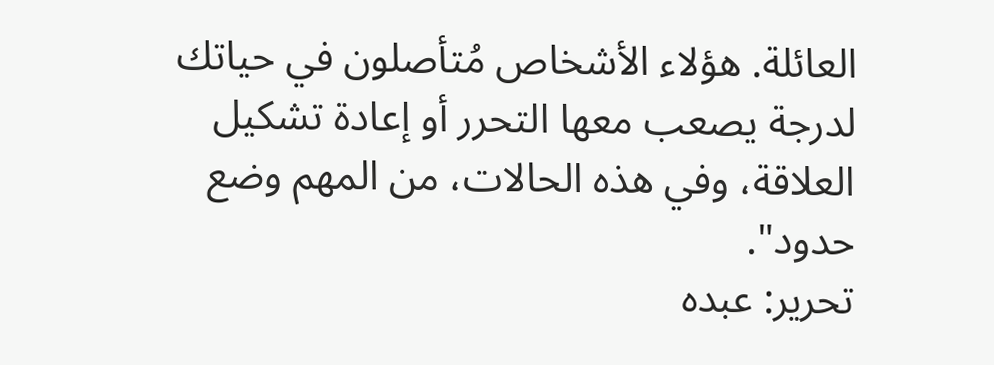العائلة. هؤلاء الأشخاص مُتأصلون في حياتك لدرجة يصعب معها التحرر أو إعادة تشكيل العلاقة، وفي هذه الحالات، من المهم وضع حدود".
تحرير: عبده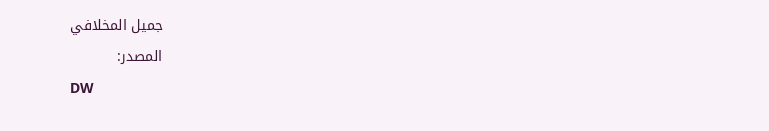جميل المخلافي
المصدر:
DW